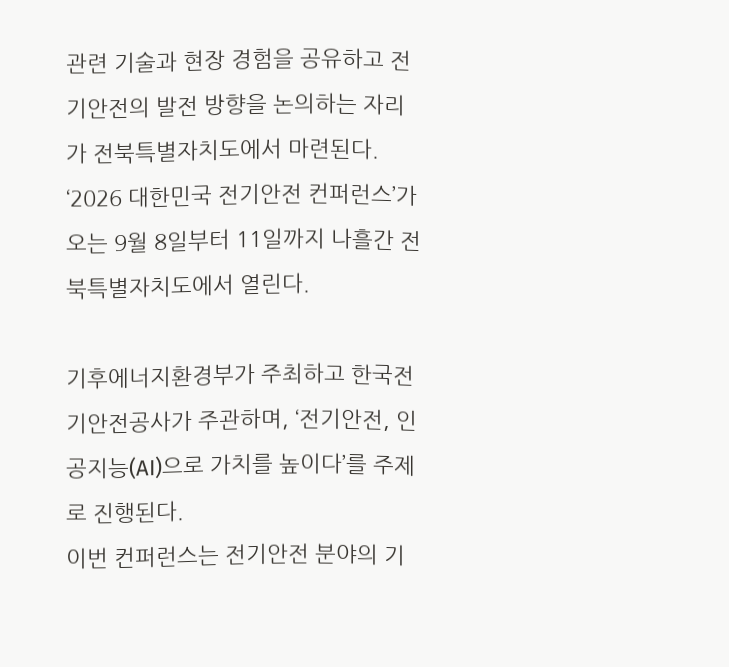관련 기술과 현장 경험을 공유하고 전기안전의 발전 방향을 논의하는 자리가 전북특별자치도에서 마련된다.
‘2026 대한민국 전기안전 컨퍼런스’가 오는 9월 8일부터 11일까지 나흘간 전북특별자치도에서 열린다.

기후에너지환경부가 주최하고 한국전기안전공사가 주관하며, ‘전기안전, 인공지능(AI)으로 가치를 높이다’를 주제로 진행된다.
이번 컨퍼런스는 전기안전 분야의 기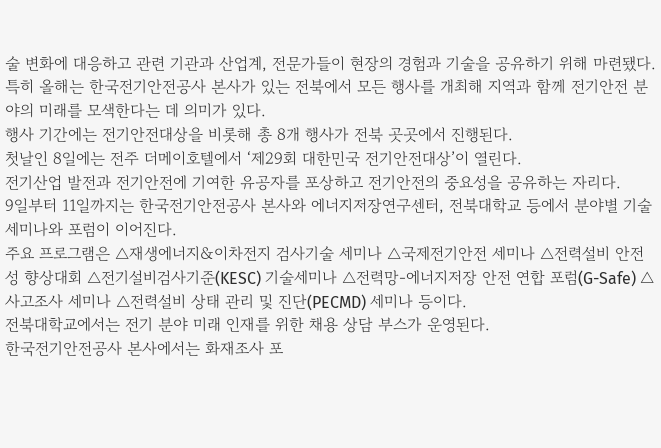술 변화에 대응하고 관련 기관과 산업계, 전문가들이 현장의 경험과 기술을 공유하기 위해 마련됐다.
특히 올해는 한국전기안전공사 본사가 있는 전북에서 모든 행사를 개최해 지역과 함께 전기안전 분야의 미래를 모색한다는 데 의미가 있다.
행사 기간에는 전기안전대상을 비롯해 총 8개 행사가 전북 곳곳에서 진행된다.
첫날인 8일에는 전주 더메이호텔에서 ‘제29회 대한민국 전기안전대상’이 열린다.
전기산업 발전과 전기안전에 기여한 유공자를 포상하고 전기안전의 중요성을 공유하는 자리다.
9일부터 11일까지는 한국전기안전공사 본사와 에너지저장연구센터, 전북대학교 등에서 분야별 기술 세미나와 포럼이 이어진다.
주요 프로그램은 △재생에너지&이차전지 검사기술 세미나 △국제전기안전 세미나 △전력설비 안전성 향상대회 △전기설비검사기준(KESC) 기술세미나 △전력망-에너지저장 안전 연합 포럼(G-Safe) △사고조사 세미나 △전력설비 상태 관리 및 진단(PECMD) 세미나 등이다.
전북대학교에서는 전기 분야 미래 인재를 위한 채용 상담 부스가 운영된다.
한국전기안전공사 본사에서는 화재조사 포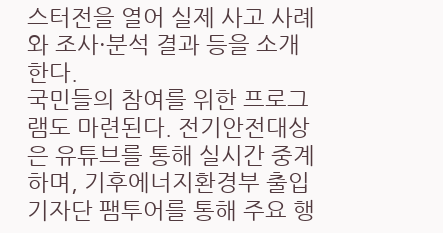스터전을 열어 실제 사고 사례와 조사·분석 결과 등을 소개한다.
국민들의 참여를 위한 프로그램도 마련된다. 전기안전대상은 유튜브를 통해 실시간 중계하며, 기후에너지환경부 출입 기자단 팸투어를 통해 주요 행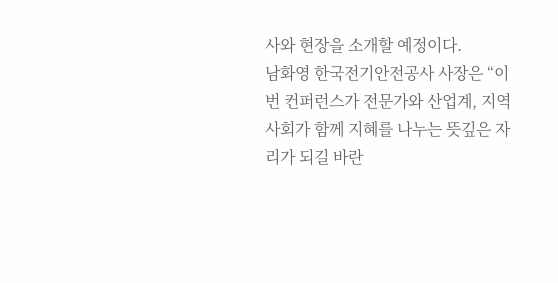사와 현장을 소개할 예정이다.
남화영 한국전기안전공사 사장은 “이번 컨퍼런스가 전문가와 산업계, 지역사회가 함께 지혜를 나누는 뜻깊은 자리가 되길 바란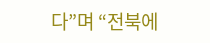다”며 “전북에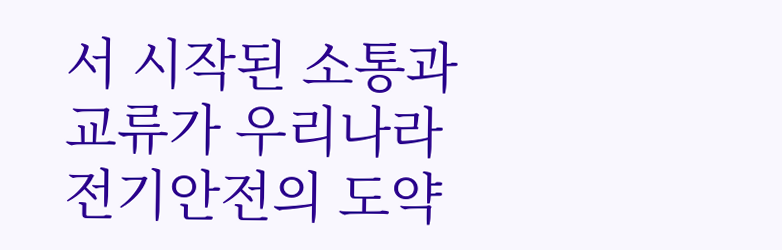서 시작된 소통과 교류가 우리나라 전기안전의 도약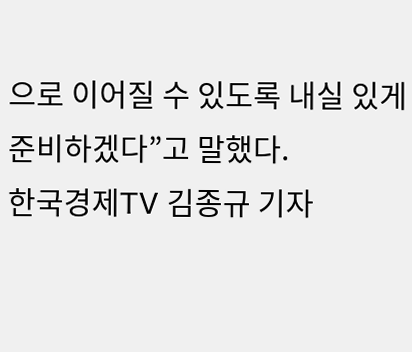으로 이어질 수 있도록 내실 있게 준비하겠다”고 말했다.
한국경제TV 김종규 기자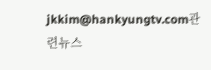jkkim@hankyungtv.com관련뉴스